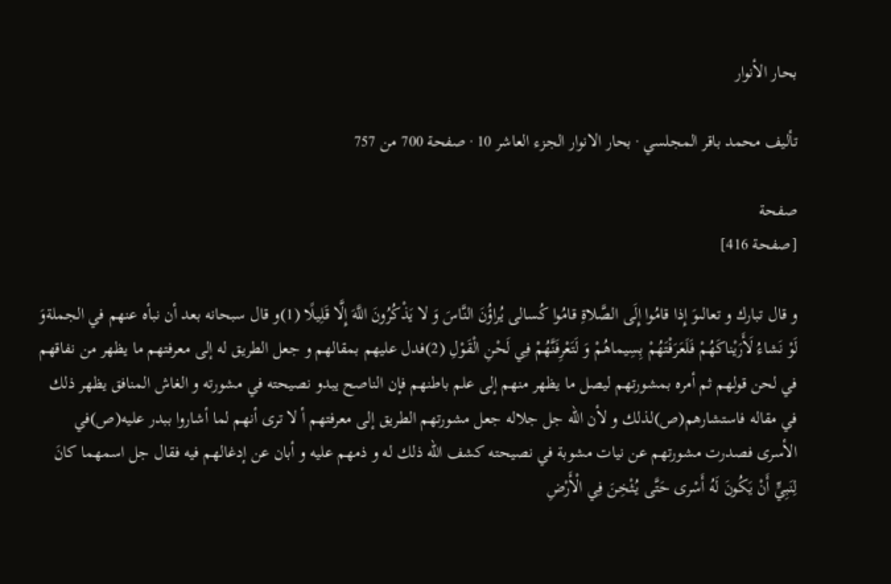بحار الأنوار

تأليف محمد باقر المجلسي · بحار الانوار الجزء العاشر 10 · صفحة 700 من 757

صفحة
[صفحة 416]

و قال تبارك و تعالىوَ إِذا قامُوا إِلَى الصَّلاةِ قامُوا كُسالى يُراؤُنَ النَّاسَ وَ لا يَذْكُرُونَ اللَّهَ إِلَّا قَلِيلًا (1)و قال سبحانه بعد أن نبأه عنهم في الجملةوَ لَوْ نَشاءُ لَأَرَيْناكَهُمْ فَلَعَرَفْتَهُمْ بِسِيماهُمْ وَ لَتَعْرِفَنَّهُمْ فِي لَحْنِ الْقَوْلِ (2)فدل عليهم بمقالهم و جعل الطريق له إلى معرفتهم ما يظهر من نفاقهم في لحن قولهم ثم أمره بمشورتهم ليصل ما يظهر منهم إلى علم باطنهم فإن الناصح يبدو نصيحته في مشورته و الغاش المنافق يظهر ذلك في مقاله فاستشارهم(ص)لذلك و لأن الله جل جلاله جعل مشورتهم الطريق إلى معرفتهم أ لا ترى أنهم لما أشاروا ببدر عليه(ص)في الأسرى فصدرت مشورتهم عن نيات مشوبة في نصيحته كشف الله ذلك له و ذمهم عليه و أبان عن إدغالهم فيه فقال جل اسمهما كانَ لِنَبِيٍّ أَنْ يَكُونَ لَهُ أَسْرى حَتَّى يُثْخِنَ فِي الْأَرْضِ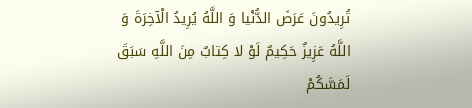تُرِيدُونَ عَرَضَ الدُّنْيا وَ اللَّهُ يُرِيدُ الْآخِرَةَ وَ اللَّهُ عَزِيزٌ حَكِيمٌ لَوْ لا كِتابٌ مِنَ اللَّهِ سَبَقَ لَمَسَّكُمْ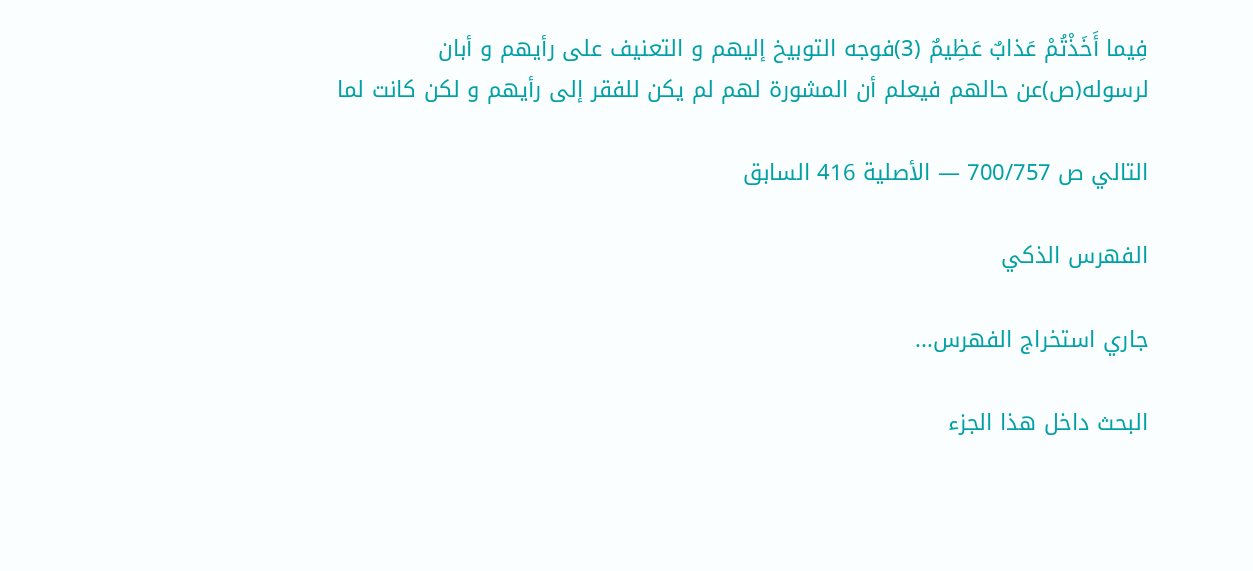فِيما أَخَذْتُمْ عَذابٌ عَظِيمٌ (3)فوجه التوبيخ إليهم و التعنيف على رأيهم و أبان لرسوله(ص)عن حالهم فيعلم أن المشورة لهم لم يكن للفقر إلى رأيهم و لكن كانت لما

التالي ص 700/757 — الأصلية 416 السابق

الفهرس الذكي

جاري استخراج الفهرس...

البحث داخل هذا الجزء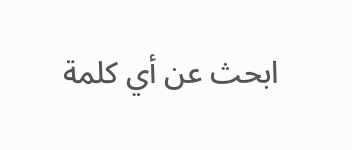ابحث عن أي كلمة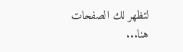لتظهر لك الصفحات هنا...